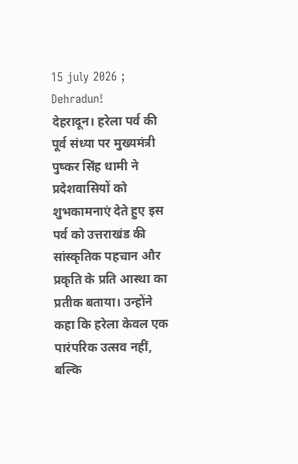15 july 2026 ; Dehradun!
देहरादून। हरेला पर्व की पूर्व संध्या पर मुख्यमंत्री पुष्कर सिंह धामी ने प्रदेशवासियों को शुभकामनाएं देते हुए इस पर्व को उत्तराखंड की सांस्कृतिक पहचान और प्रकृति के प्रति आस्था का प्रतीक बताया। उन्होंने कहा कि हरेला केवल एक पारंपरिक उत्सव नहीं, बल्कि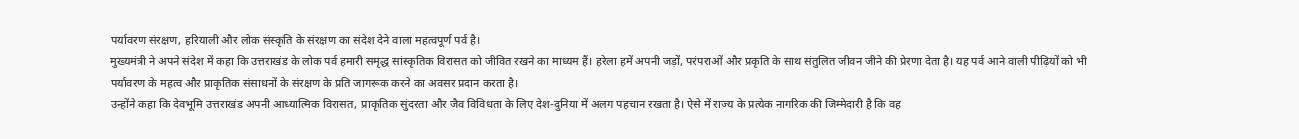पर्यावरण संरक्षण, हरियाली और लोक संस्कृति के संरक्षण का संदेश देने वाला महत्वपूर्ण पर्व है।
मुख्यमंत्री ने अपने संदेश में कहा कि उत्तराखंड के लोक पर्व हमारी समृद्ध सांस्कृतिक विरासत को जीवित रखने का माध्यम हैं। हरेला हमें अपनी जड़ों, परंपराओं और प्रकृति के साथ संतुलित जीवन जीने की प्रेरणा देता है। यह पर्व आने वाली पीढ़ियों को भी पर्यावरण के महत्व और प्राकृतिक संसाधनों के संरक्षण के प्रति जागरूक करने का अवसर प्रदान करता है।
उन्होंने कहा कि देवभूमि उत्तराखंड अपनी आध्यात्मिक विरासत, प्राकृतिक सुंदरता और जैव विविधता के लिए देश-दुनिया में अलग पहचान रखता है। ऐसे में राज्य के प्रत्येक नागरिक की जिम्मेदारी है कि वह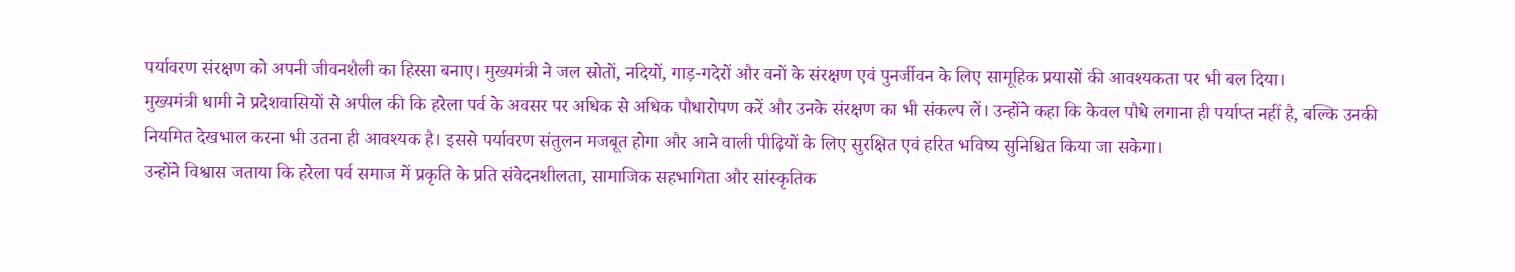पर्यावरण संरक्षण को अपनी जीवनशैली का हिस्सा बनाए। मुख्यमंत्री ने जल स्रोतों, नदियों, गाड़-गदेरों और वनों के संरक्षण एवं पुनर्जीवन के लिए सामूहिक प्रयासों की आवश्यकता पर भी बल दिया।
मुख्यमंत्री धामी ने प्रदेशवासियों से अपील की कि हरेला पर्व के अवसर पर अधिक से अधिक पौधारोपण करें और उनके संरक्षण का भी संकल्प लें। उन्होंने कहा कि केवल पौधे लगाना ही पर्याप्त नहीं है, बल्कि उनकी नियमित देखभाल करना भी उतना ही आवश्यक है। इससे पर्यावरण संतुलन मजबूत होगा और आने वाली पीढ़ियों के लिए सुरक्षित एवं हरित भविष्य सुनिश्चित किया जा सकेगा।
उन्होंने विश्वास जताया कि हरेला पर्व समाज में प्रकृति के प्रति संवेदनशीलता, सामाजिक सहभागिता और सांस्कृतिक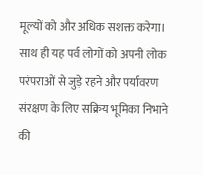मूल्यों को और अधिक सशक्त करेगा। साथ ही यह पर्व लोगों को अपनी लोक परंपराओं से जुड़े रहने और पर्यावरण संरक्षण के लिए सक्रिय भूमिका निभाने की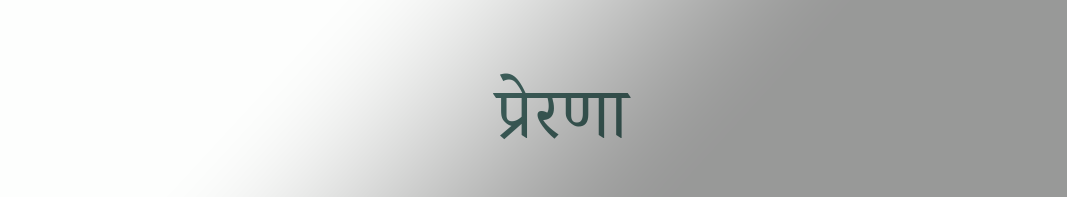प्रेरणा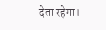देता रहेगा।